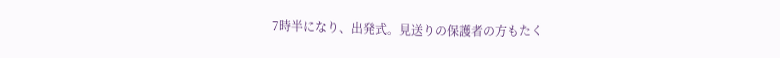7時半になり、出発式。見送りの保護者の方もたく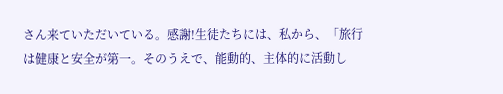さん来ていただいている。感謝!生徒たちには、私から、「旅行は健康と安全が第一。そのうえで、能動的、主体的に活動し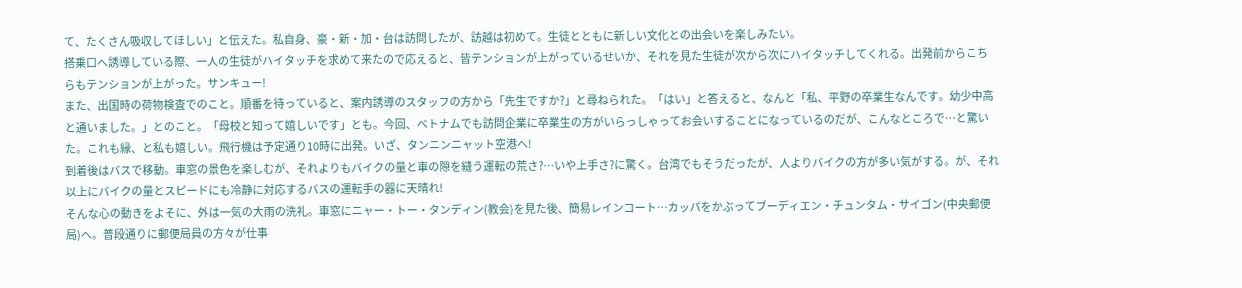て、たくさん吸収してほしい」と伝えた。私自身、豪・新・加・台は訪問したが、訪越は初めて。生徒とともに新しい文化との出会いを楽しみたい。
搭乗口へ誘導している際、一人の生徒がハイタッチを求めて来たので応えると、皆テンションが上がっているせいか、それを見た生徒が次から次にハイタッチしてくれる。出発前からこちらもテンションが上がった。サンキュー!
また、出国時の荷物検査でのこと。順番を待っていると、案内誘導のスタッフの方から「先生ですか?」と尋ねられた。「はい」と答えると、なんと「私、平野の卒業生なんです。幼少中高と通いました。」とのこと。「母校と知って嬉しいです」とも。今回、ベトナムでも訪問企業に卒業生の方がいらっしゃってお会いすることになっているのだが、こんなところで…と驚いた。これも縁、と私も嬉しい。飛行機は予定通り10時に出発。いざ、タンニンニャット空港へ!
到着後はバスで移動。車窓の景色を楽しむが、それよりもバイクの量と車の隙を縫う運転の荒さ?…いや上手さ?に驚く。台湾でもそうだったが、人よりバイクの方が多い気がする。が、それ以上にバイクの量とスピードにも冷静に対応するバスの運転手の器に天晴れ!
そんな心の動きをよそに、外は一気の大雨の洗礼。車窓にニャー・トー・タンディン(教会)を見た後、簡易レインコート…カッパをかぶってブーディエン・チュンタム・サイゴン(中央郵便局)へ。普段通りに郵便局員の方々が仕事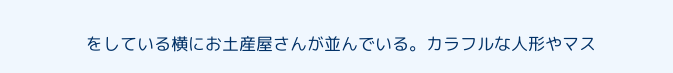をしている横にお土産屋さんが並んでいる。カラフルな人形やマス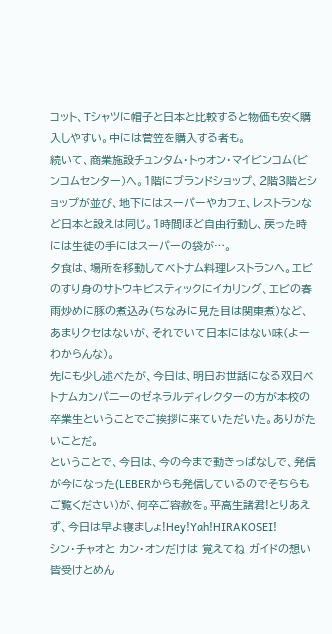コット、Tシャツに帽子と日本と比較すると物価も安く購入しやすい。中には菅笠を購入する者も。
続いて、商業施設チュンタム・トゥオン・マイビンコム(ビンコムセンター)へ。1階にブランドショップ、2階3階とショップが並び、地下にはスーパーやカフェ、レストランなど日本と設えは同じ。1時間ほど自由行動し、戻った時には生徒の手にはスーパーの袋が…。
夕食は、場所を移動してベトナム料理レストランへ。エビのすり身のサトウキビスティックにイカリング、エビの春雨炒めに豚の煮込み(ちなみに見た目は関東煮)など、あまりクセはないが、それでいて日本にはない味(よーわからんな)。
先にも少し述べたが、今日は、明日お世話になる双日ベトナムカンパニーのゼネラルディレクターの方が本校の卒業生ということでご挨拶に来ていただいた。ありがたいことだ。
ということで、今日は、今の今まで動きっぱなしで、発信が今になった(LEBERからも発信しているのでそちらもご覧ください)が、何卒ご容赦を。平高生諸君!とりあえず、今日は早よ寝ましょ!Hey!Yah!HIRAKOSEI!
シン・チャオと カン・オンだけは 覚えてね ガイドの想い 皆受けとめん